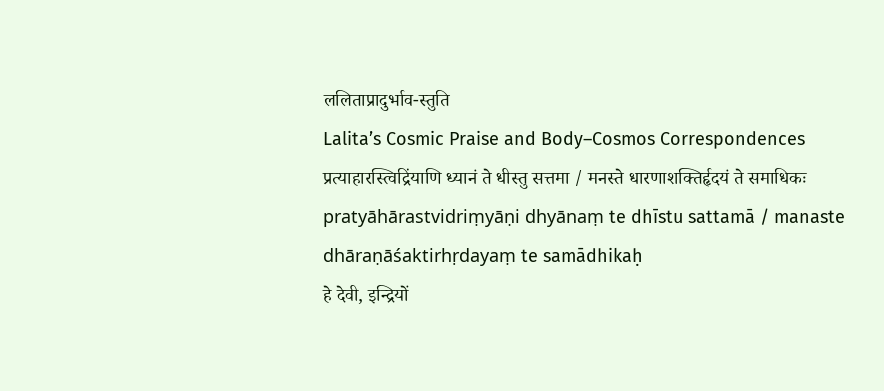ललिताप्रादुर्भाव-स्तुति
Lalita’s Cosmic Praise and Body–Cosmos Correspondences
प्रत्याहारस्त्विद्रिंयाणि ध्यानं ते धीस्तु सत्तमा / मनस्ते धारणाशक्तिर्हृदयं ते समाधिकः
pratyāhārastvidriṃyāṇi dhyānaṃ te dhīstu sattamā / manaste dhāraṇāśaktirhṛdayaṃ te samādhikaḥ
हे देवी, इन्द्रियों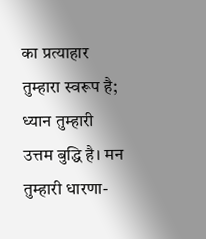का प्रत्याहार तुम्हारा स्वरूप है; ध्यान तुम्हारी उत्तम बुद्धि है। मन तुम्हारी धारणा-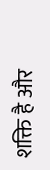शक्ति है और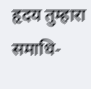हृदय तुम्हारा समाधि-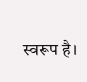स्वरूप है।